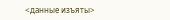<данные изъяты>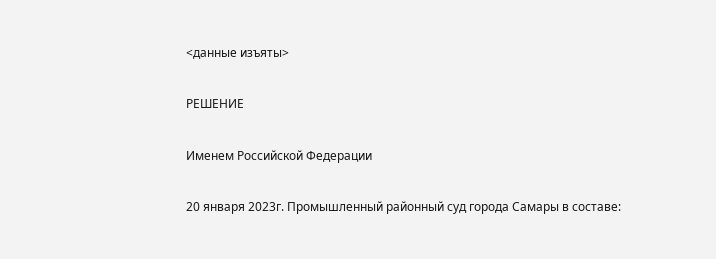<данные изъяты>

РЕШЕНИЕ

Именем Российской Федерации

20 января 2023г. Промышленный районный суд города Самары в составе: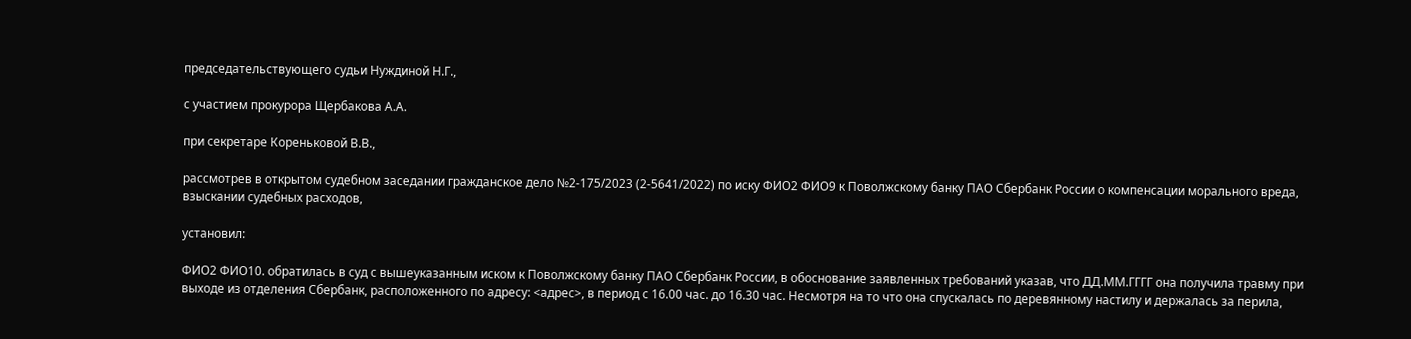председательствующего судьи Нуждиной Н.Г.,

с участием прокурора Щербакова А.А.

при секретаре Кореньковой В.В.,

рассмотрев в открытом судебном заседании гражданское дело №2-175/2023 (2-5641/2022) по иску ФИО2 ФИО9 к Поволжскому банку ПАО Сбербанк России о компенсации морального вреда, взыскании судебных расходов,

установил:

ФИО2 ФИО10. обратилась в суд с вышеуказанным иском к Поволжскому банку ПАО Сбербанк России, в обоснование заявленных требований указав, что ДД.ММ.ГГГГ она получила травму при выходе из отделения Сбербанк, расположенного по адресу: <адрес>, в период с 16.00 час. до 16.30 час. Несмотря на то что она спускалась по деревянному настилу и держалась за перила,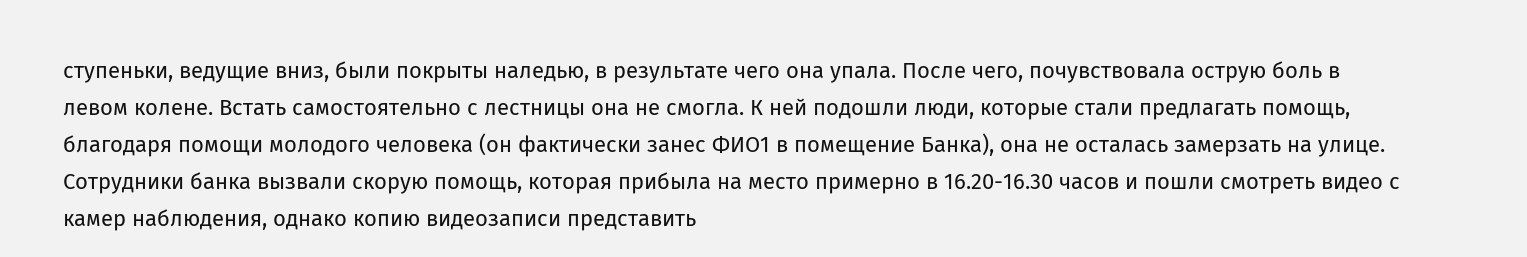ступеньки, ведущие вниз, были покрыты наледью, в результате чего она упала. После чего, почувствовала острую боль в левом колене. Встать самостоятельно с лестницы она не смогла. К ней подошли люди, которые стали предлагать помощь, благодаря помощи молодого человека (он фактически занес ФИО1 в помещение Банка), она не осталась замерзать на улице. Сотрудники банка вызвали скорую помощь, которая прибыла на место примерно в 16.20-16.30 часов и пошли смотреть видео с камер наблюдения, однако копию видеозаписи представить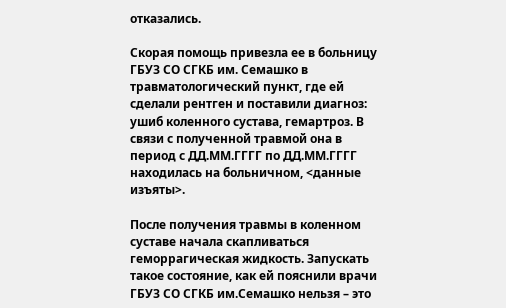отказались.

Скорая помощь привезла ее в больницу ГБУЗ СО СГКБ им. Семашко в травматологический пункт, где ей сделали рентген и поставили диагноз: ушиб коленного сустава, гемартроз. В связи с полученной травмой она в период с ДД.ММ.ГГГГ по ДД.ММ.ГГГГ находилась на больничном, <данные изъяты>.

После получения травмы в коленном суставе начала скапливаться геморрагическая жидкость. Запускать такое состояние, как ей пояснили врачи ГБУЗ СО СГКБ им.Семашко нельзя – это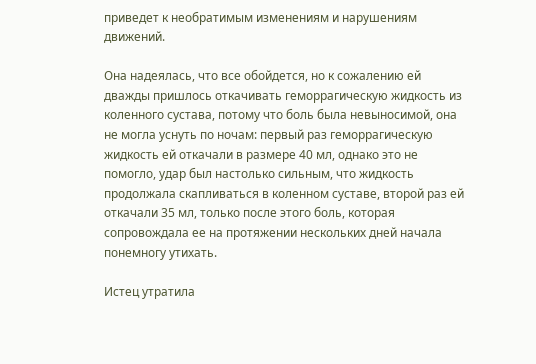приведет к необратимым изменениям и нарушениям движений.

Она надеялась, что все обойдется, но к сожалению ей дважды пришлось откачивать геморрагическую жидкость из коленного сустава, потому что боль была невыносимой, она не могла уснуть по ночам: первый раз геморрагическую жидкость ей откачали в размере 40 мл, однако это не помогло, удар был настолько сильным, что жидкость продолжала скапливаться в коленном суставе, второй раз ей откачали 35 мл, только после этого боль, которая сопровождала ее на протяжении нескольких дней начала понемногу утихать.

Истец утратила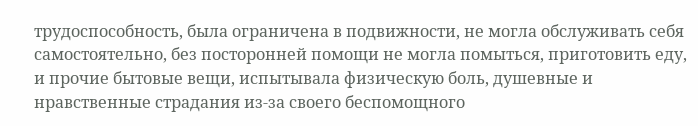трудоспособность, была ограничена в подвижности, не могла обслуживать себя самостоятельно, без посторонней помощи не могла помыться, приготовить еду, и прочие бытовые вещи, испытывала физическую боль, душевные и нравственные страдания из-за своего беспомощного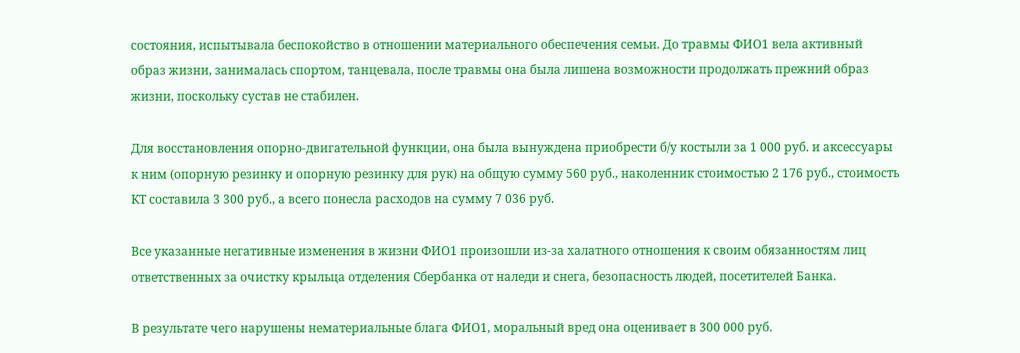состояния, испытывала беспокойство в отношении материального обеспечения семьи. До травмы ФИО1 вела активный образ жизни, занималась спортом, танцевала, после травмы она была лишена возможности продолжать прежний образ жизни, поскольку сустав не стабилен.

Для восстановления опорно-двигательной функции, она была вынуждена приобрести б/у костыли за 1 000 руб. и аксессуары к ним (опорную резинку и опорную резинку для рук) на общую сумму 560 руб., наколенник стоимостью 2 176 руб., стоимость КТ составила 3 300 руб., а всего понесла расходов на сумму 7 036 руб.

Все указанные негативные изменения в жизни ФИО1 произошли из-за халатного отношения к своим обязанностям лиц ответственных за очистку крыльца отделения Сбербанка от наледи и снега, безопасность людей, посетителей Банка.

В результате чего нарушены нематериальные блага ФИО1, моральный вред она оценивает в 300 000 руб.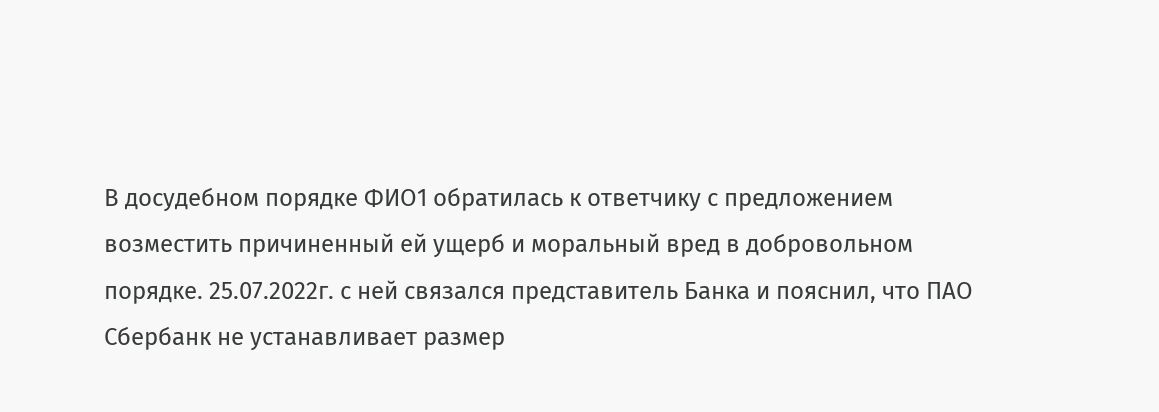В досудебном порядке ФИО1 обратилась к ответчику с предложением возместить причиненный ей ущерб и моральный вред в добровольном порядке. 25.07.2022г. с ней связался представитель Банка и пояснил, что ПАО Сбербанк не устанавливает размер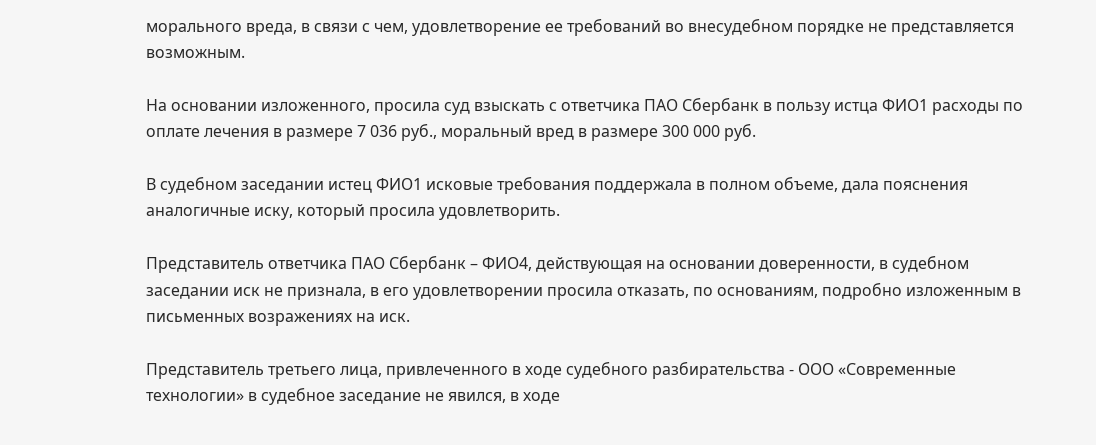морального вреда, в связи с чем, удовлетворение ее требований во внесудебном порядке не представляется возможным.

На основании изложенного, просила суд взыскать с ответчика ПАО Сбербанк в пользу истца ФИО1 расходы по оплате лечения в размере 7 036 руб., моральный вред в размере 300 000 руб.

В судебном заседании истец ФИО1 исковые требования поддержала в полном объеме, дала пояснения аналогичные иску, который просила удовлетворить.

Представитель ответчика ПАО Сбербанк – ФИО4, действующая на основании доверенности, в судебном заседании иск не признала, в его удовлетворении просила отказать, по основаниям, подробно изложенным в письменных возражениях на иск.

Представитель третьего лица, привлеченного в ходе судебного разбирательства - ООО «Современные технологии» в судебное заседание не явился, в ходе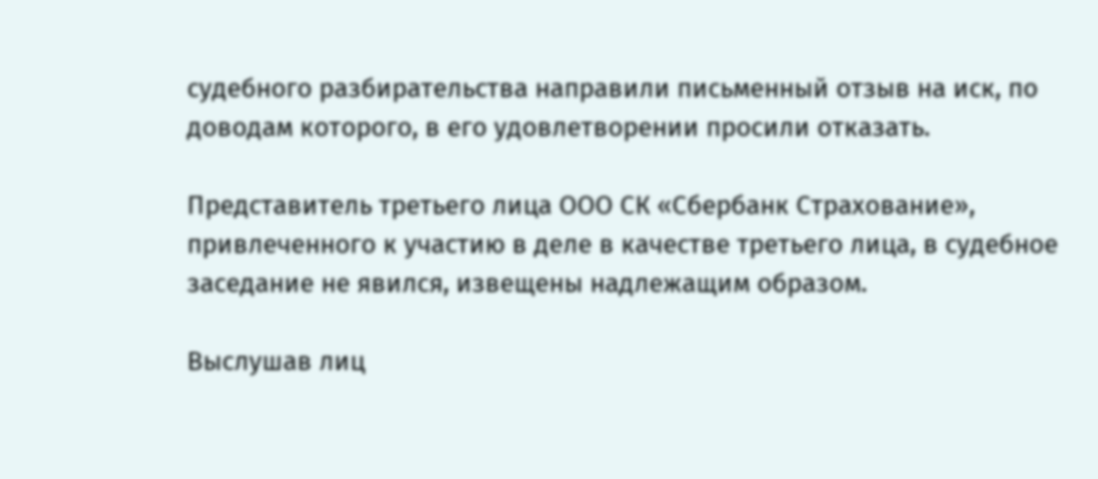судебного разбирательства направили письменный отзыв на иск, по доводам которого, в его удовлетворении просили отказать.

Представитель третьего лица ООО СК «Сбербанк Страхование», привлеченного к участию в деле в качестве третьего лица, в судебное заседание не явился, извещены надлежащим образом.

Выслушав лиц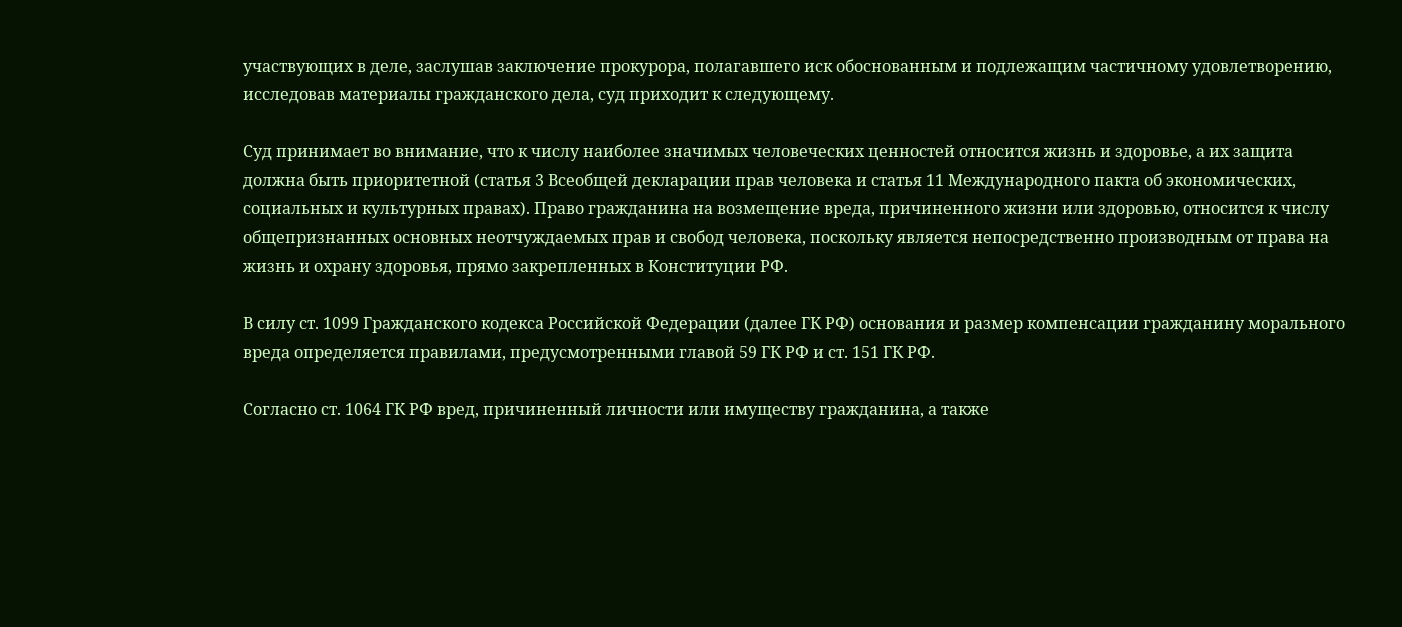участвующих в деле, заслушав заключение прокурора, полагавшего иск обоснованным и подлежащим частичному удовлетворению, исследовав материалы гражданского дела, суд приходит к следующему.

Суд принимает во внимание, что к числу наиболее значимых человеческих ценностей относится жизнь и здоровье, а их защита должна быть приоритетной (статья 3 Всеобщей декларации прав человека и статья 11 Международного пакта об экономических, социальных и культурных правах). Право гражданина на возмещение вреда, причиненного жизни или здоровью, относится к числу общепризнанных основных неотчуждаемых прав и свобод человека, поскольку является непосредственно производным от права на жизнь и охрану здоровья, прямо закрепленных в Конституции РФ.

В силу ст. 1099 Гражданского кодекса Российской Федерации (далее ГК РФ) основания и размер компенсации гражданину морального вреда определяется правилами, предусмотренными главой 59 ГК РФ и ст. 151 ГК РФ.

Согласно ст. 1064 ГК РФ вред, причиненный личности или имуществу гражданина, а также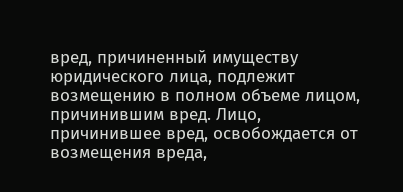вред, причиненный имуществу юридического лица, подлежит возмещению в полном объеме лицом, причинившим вред. Лицо, причинившее вред, освобождается от возмещения вреда,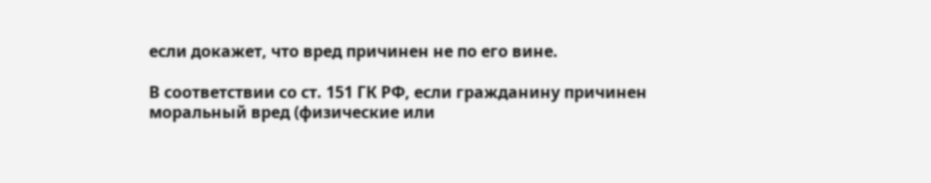если докажет, что вред причинен не по его вине.

В соответствии со ст. 151 ГК РФ, если гражданину причинен моральный вред (физические или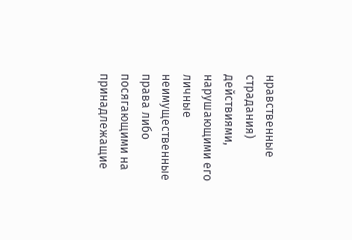нравственные страдания) действиями, нарушающими его личные неимущественные права либо посягающими на принадлежащие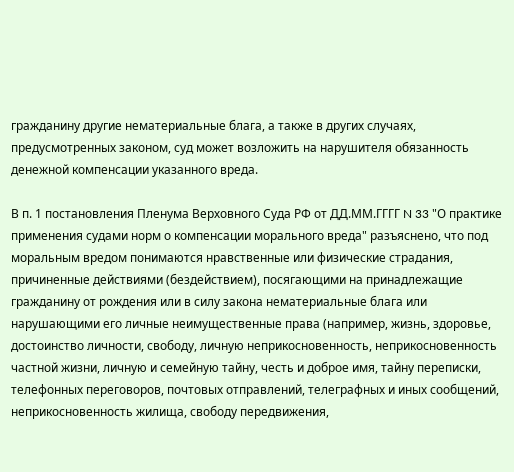гражданину другие нематериальные блага, а также в других случаях, предусмотренных законом, суд может возложить на нарушителя обязанность денежной компенсации указанного вреда.

В п. 1 постановления Пленума Верховного Суда РФ от ДД.ММ.ГГГГ N 33 "О практике применения судами норм о компенсации морального вреда" разъяснено, что под моральным вредом понимаются нравственные или физические страдания, причиненные действиями (бездействием), посягающими на принадлежащие гражданину от рождения или в силу закона нематериальные блага или нарушающими его личные неимущественные права (например, жизнь, здоровье, достоинство личности, свободу, личную неприкосновенность, неприкосновенность частной жизни, личную и семейную тайну, честь и доброе имя, тайну переписки, телефонных переговоров, почтовых отправлений, телеграфных и иных сообщений, неприкосновенность жилища, свободу передвижения,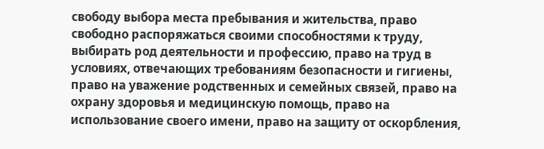свободу выбора места пребывания и жительства, право свободно распоряжаться своими способностями к труду, выбирать род деятельности и профессию, право на труд в условиях, отвечающих требованиям безопасности и гигиены, право на уважение родственных и семейных связей, право на охрану здоровья и медицинскую помощь, право на использование своего имени, право на защиту от оскорбления,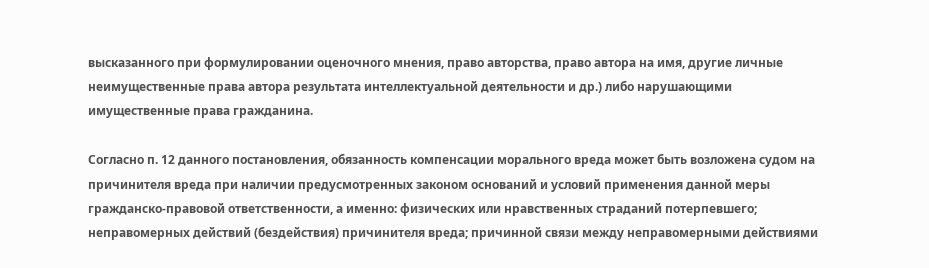высказанного при формулировании оценочного мнения, право авторства, право автора на имя, другие личные неимущественные права автора результата интеллектуальной деятельности и др.) либо нарушающими имущественные права гражданина.

Согласно п. 12 данного постановления, обязанность компенсации морального вреда может быть возложена судом на причинителя вреда при наличии предусмотренных законом оснований и условий применения данной меры гражданско-правовой ответственности, а именно: физических или нравственных страданий потерпевшего; неправомерных действий (бездействия) причинителя вреда; причинной связи между неправомерными действиями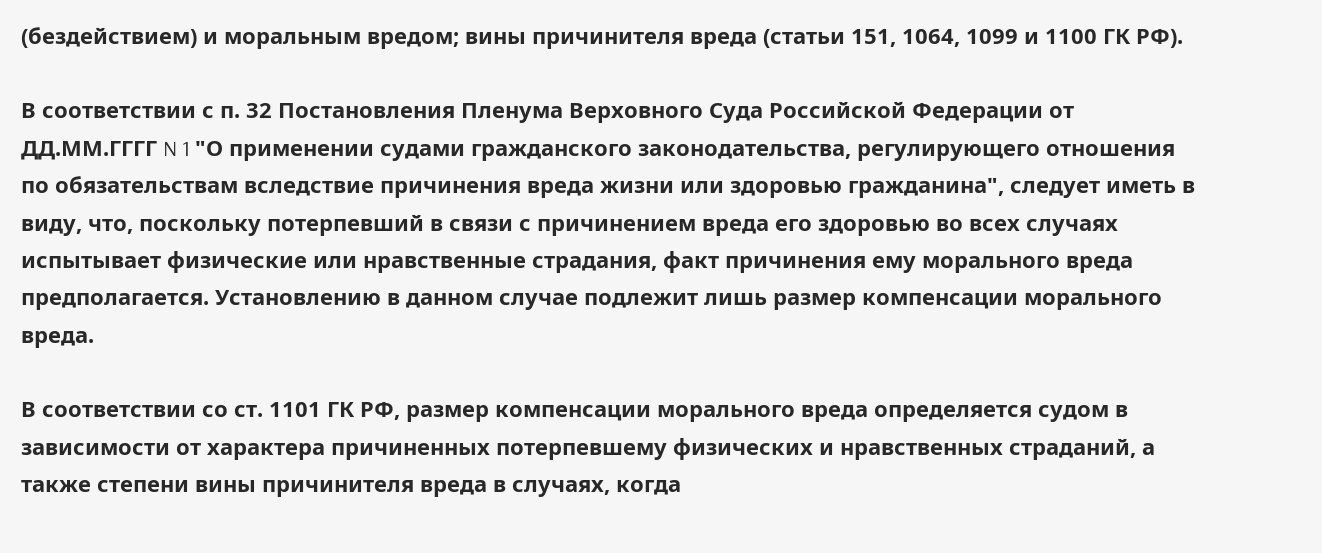(бездействием) и моральным вредом; вины причинителя вреда (статьи 151, 1064, 1099 и 1100 ГК РФ).

В соответствии с п. 32 Постановления Пленума Верховного Суда Российской Федерации от ДД.ММ.ГГГГ N 1 "О применении судами гражданского законодательства, регулирующего отношения по обязательствам вследствие причинения вреда жизни или здоровью гражданина", следует иметь в виду, что, поскольку потерпевший в связи с причинением вреда его здоровью во всех случаях испытывает физические или нравственные страдания, факт причинения ему морального вреда предполагается. Установлению в данном случае подлежит лишь размер компенсации морального вреда.

В соответствии со ст. 1101 ГК РФ, размер компенсации морального вреда определяется судом в зависимости от характера причиненных потерпевшему физических и нравственных страданий, а также степени вины причинителя вреда в случаях, когда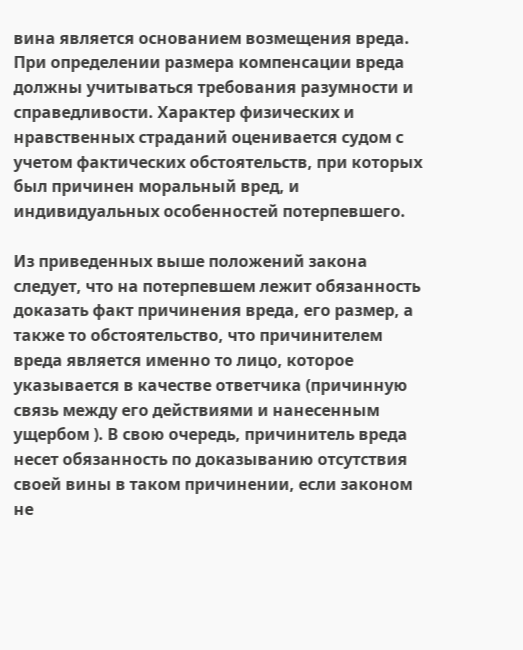вина является основанием возмещения вреда. При определении размера компенсации вреда должны учитываться требования разумности и справедливости. Характер физических и нравственных страданий оценивается судом с учетом фактических обстоятельств, при которых был причинен моральный вред, и индивидуальных особенностей потерпевшего.

Из приведенных выше положений закона следует, что на потерпевшем лежит обязанность доказать факт причинения вреда, его размер, а также то обстоятельство, что причинителем вреда является именно то лицо, которое указывается в качестве ответчика (причинную связь между его действиями и нанесенным ущербом ). В свою очередь, причинитель вреда несет обязанность по доказыванию отсутствия своей вины в таком причинении, если законом не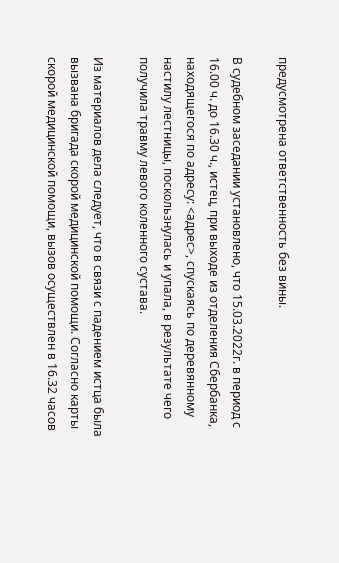предусмотрена ответственность без вины.

В судебном заседании установлено, что 15.03.2022г. в период с 16.00 ч. до 16.30 ч., истец, при выходе из отделения Сбербанка, находящегося по адресу: <адрес>, спускаясь по деревянному настилу лестницы, поскользнулась и упала, в результате чего получила травму левого коленного сустава.

Из материалов дела следует, что в связи с падением истца была вызвана бригада скорой медицинской помощи. Согласно карты скорой медицинской помощи, вызов осуществлен в 16.32 часов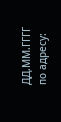ДД.ММ.ГГГГ по адресу: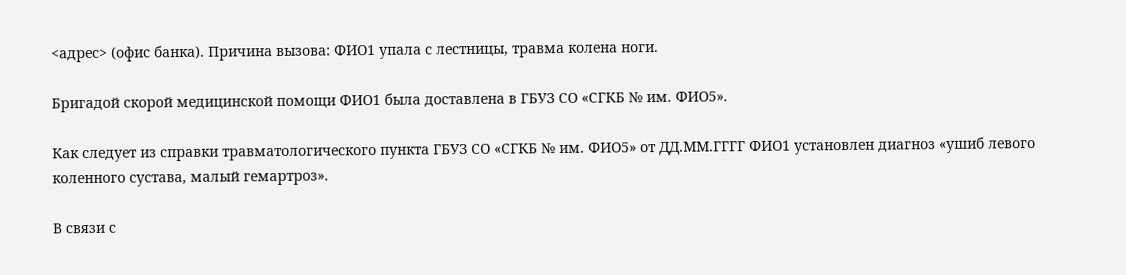<адрес> (офис банка). Причина вызова: ФИО1 упала с лестницы, травма колена ноги.

Бригадой скорой медицинской помощи ФИО1 была доставлена в ГБУЗ СО «СГКБ № им. ФИО5».

Как следует из справки травматологического пункта ГБУЗ СО «СГКБ № им. ФИО5» от ДД.ММ.ГГГГ ФИО1 установлен диагноз «ушиб левого коленного сустава, малый гемартроз».

В связи с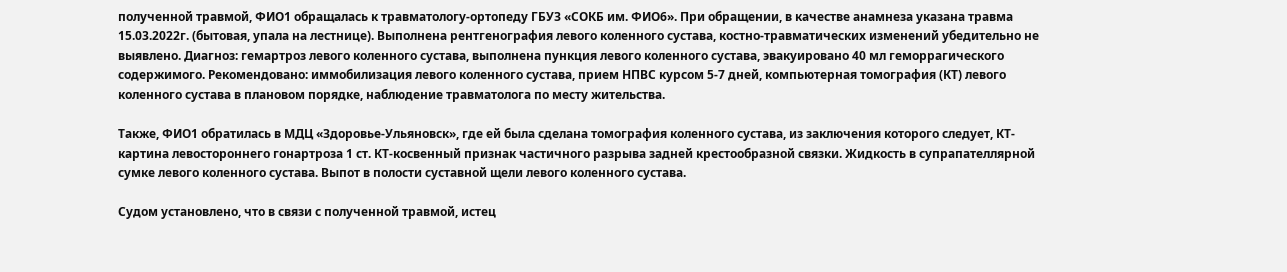полученной травмой, ФИО1 обращалась к травматологу-ортопеду ГБУЗ «СОКБ им. ФИО6». При обращении, в качестве анамнеза указана травма 15.03.2022г. (бытовая, упала на лестнице). Выполнена рентгенография левого коленного сустава, костно-травматических изменений убедительно не выявлено. Диагноз: гемартроз левого коленного сустава, выполнена пункция левого коленного сустава, эвакуировано 40 мл геморрагического содержимого. Рекомендовано: иммобилизация левого коленного сустава, прием НПВС курсом 5-7 дней, компьютерная томография (КТ) левого коленного сустава в плановом порядке, наблюдение травматолога по месту жительства.

Также, ФИО1 обратилась в МДЦ «Здоровье-Ульяновск», где ей была сделана томография коленного сустава, из заключения которого следует, КТ-картина левостороннего гонартроза 1 ст. КТ-косвенный признак частичного разрыва задней крестообразной связки. Жидкость в супрапателлярной сумке левого коленного сустава. Выпот в полости суставной щели левого коленного сустава.

Судом установлено, что в связи с полученной травмой, истец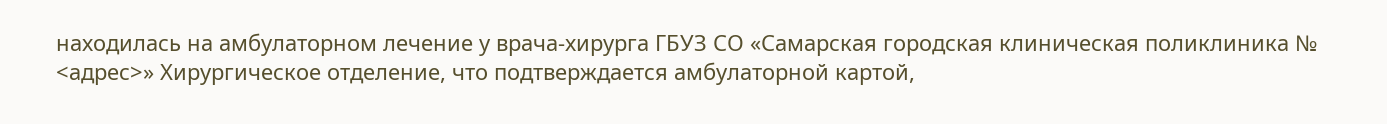находилась на амбулаторном лечение у врача-хирурга ГБУЗ СО «Самарская городская клиническая поликлиника № <адрес>» Хирургическое отделение, что подтверждается амбулаторной картой,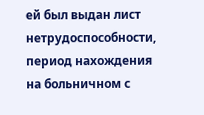ей был выдан лист нетрудоспособности, период нахождения на больничном с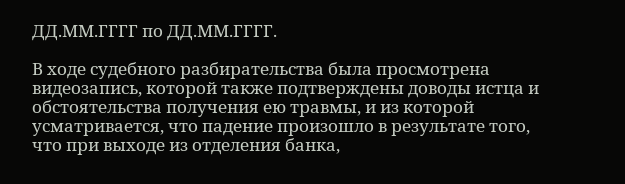ДД.ММ.ГГГГ по ДД.ММ.ГГГГ.

В ходе судебного разбирательства была просмотрена видеозапись, которой также подтверждены доводы истца и обстоятельства получения ею травмы, и из которой усматривается, что падение произошло в результате того, что при выходе из отделения банка,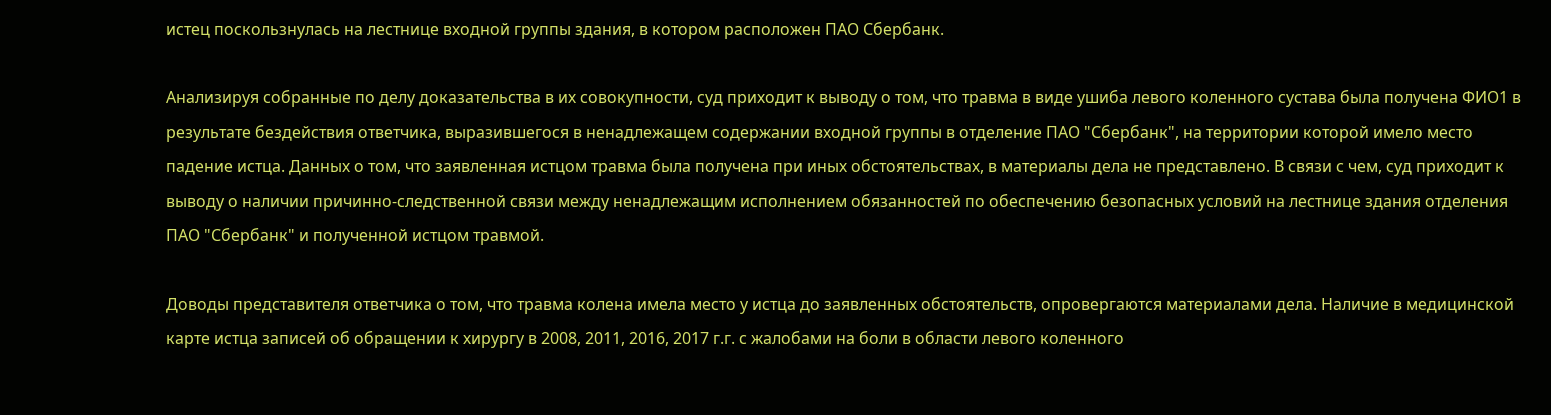истец поскользнулась на лестнице входной группы здания, в котором расположен ПАО Сбербанк.

Анализируя собранные по делу доказательства в их совокупности, суд приходит к выводу о том, что травма в виде ушиба левого коленного сустава была получена ФИО1 в результате бездействия ответчика, выразившегося в ненадлежащем содержании входной группы в отделение ПАО "Сбербанк", на территории которой имело место падение истца. Данных о том, что заявленная истцом травма была получена при иных обстоятельствах, в материалы дела не представлено. В связи с чем, суд приходит к выводу о наличии причинно-следственной связи между ненадлежащим исполнением обязанностей по обеспечению безопасных условий на лестнице здания отделения ПАО "Сбербанк" и полученной истцом травмой.

Доводы представителя ответчика о том, что травма колена имела место у истца до заявленных обстоятельств, опровергаются материалами дела. Наличие в медицинской карте истца записей об обращении к хирургу в 2008, 2011, 2016, 2017 г.г. с жалобами на боли в области левого коленного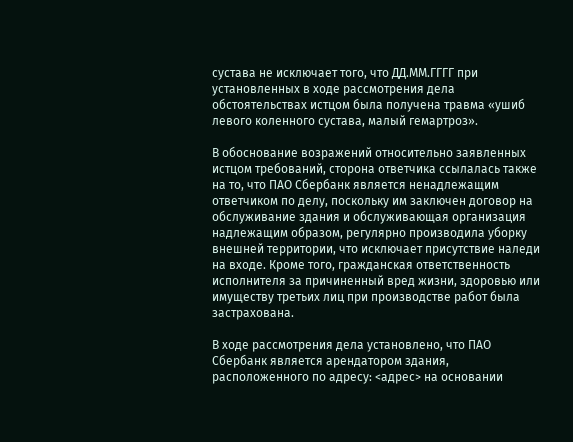сустава не исключает того, что ДД.ММ.ГГГГ при установленных в ходе рассмотрения дела обстоятельствах истцом была получена травма «ушиб левого коленного сустава, малый гемартроз».

В обоснование возражений относительно заявленных истцом требований, сторона ответчика ссылалась также на то, что ПАО Сбербанк является ненадлежащим ответчиком по делу, поскольку им заключен договор на обслуживание здания и обслуживающая организация надлежащим образом, регулярно производила уборку внешней территории, что исключает присутствие наледи на входе. Кроме того, гражданская ответственность исполнителя за причиненный вред жизни, здоровью или имуществу третьих лиц при производстве работ была застрахована.

В ходе рассмотрения дела установлено, что ПАО Сбербанк является арендатором здания, расположенного по адресу: <адрес> на основании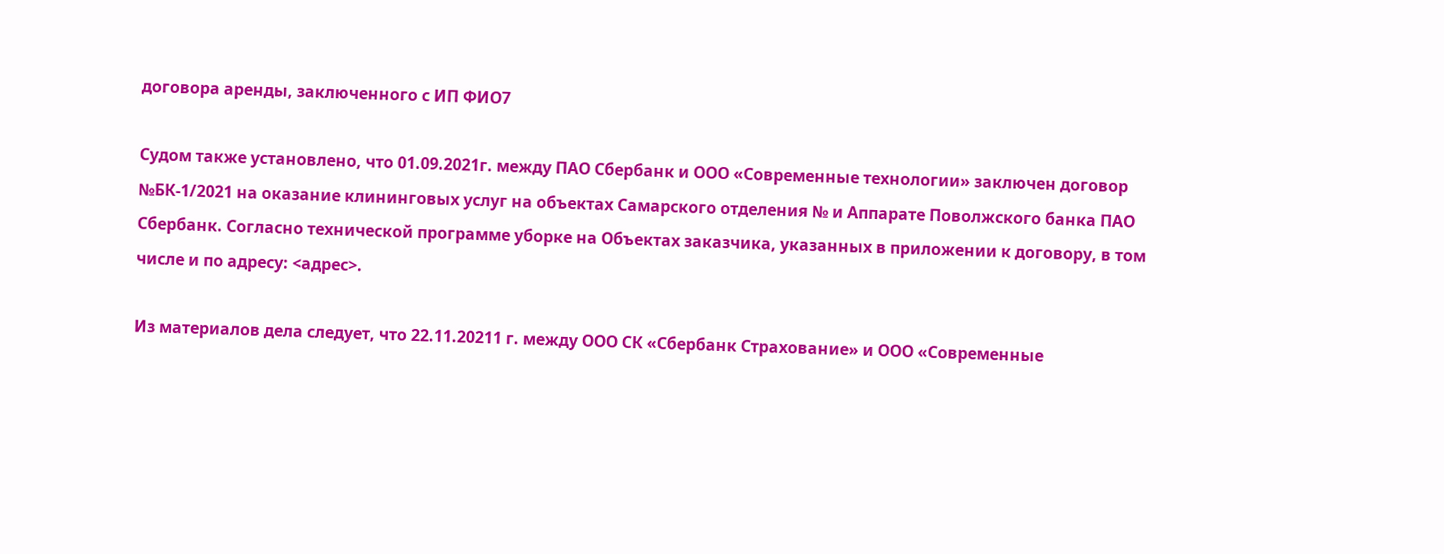договора аренды, заключенного с ИП ФИО7

Судом также установлено, что 01.09.2021г. между ПАО Сбербанк и ООО «Современные технологии» заключен договор №БК-1/2021 на оказание клининговых услуг на объектах Самарского отделения № и Аппарате Поволжского банка ПАО Сбербанк. Согласно технической программе уборке на Объектах заказчика, указанных в приложении к договору, в том числе и по адресу: <адрес>.

Из материалов дела следует, что 22.11.20211 г. между ООО СК «Сбербанк Страхование» и ООО «Современные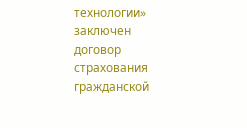технологии» заключен договор страхования гражданской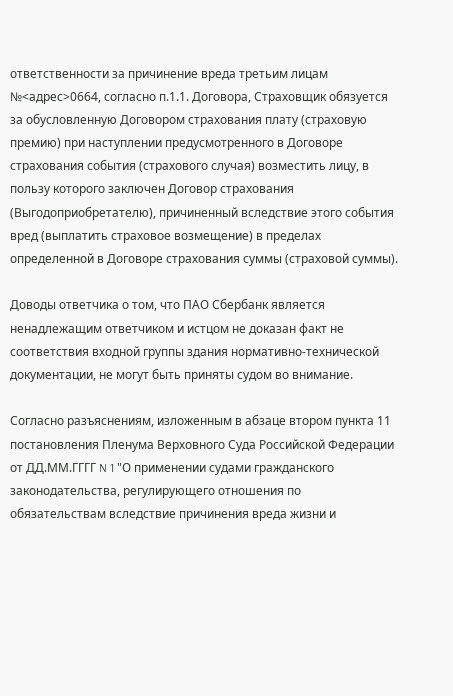ответственности за причинение вреда третьим лицам №<адрес>0664, согласно п.1.1. Договора, Страховщик обязуется за обусловленную Договором страхования плату (страховую премию) при наступлении предусмотренного в Договоре страхования события (страхового случая) возместить лицу, в пользу которого заключен Договор страхования (Выгодоприобретателю), причиненный вследствие этого события вред (выплатить страховое возмещение) в пределах определенной в Договоре страхования суммы (страховой суммы).

Доводы ответчика о том, что ПАО Сбербанк является ненадлежащим ответчиком и истцом не доказан факт не соответствия входной группы здания нормативно-технической документации, не могут быть приняты судом во внимание.

Согласно разъяснениям, изложенным в абзаце втором пункта 11 постановления Пленума Верховного Суда Российской Федерации от ДД.ММ.ГГГГ N 1 "О применении судами гражданского законодательства, регулирующего отношения по обязательствам вследствие причинения вреда жизни и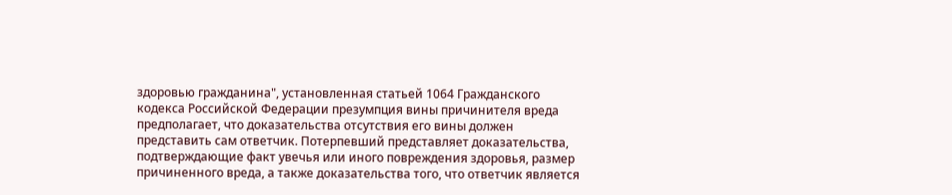здоровью гражданина", установленная статьей 1064 Гражданского кодекса Российской Федерации презумпция вины причинителя вреда предполагает, что доказательства отсутствия его вины должен представить сам ответчик. Потерпевший представляет доказательства, подтверждающие факт увечья или иного повреждения здоровья, размер причиненного вреда, а также доказательства того, что ответчик является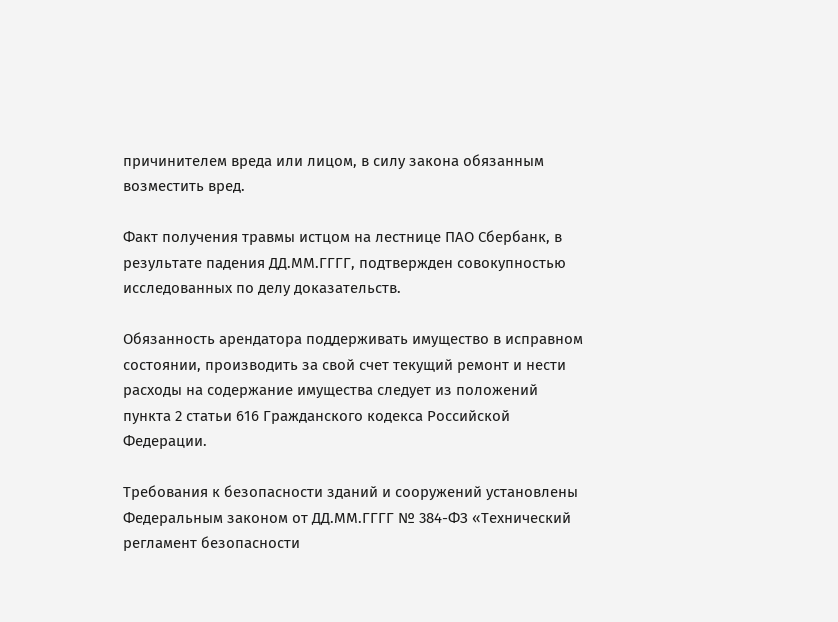причинителем вреда или лицом, в силу закона обязанным возместить вред.

Факт получения травмы истцом на лестнице ПАО Сбербанк, в результате падения ДД.ММ.ГГГГ, подтвержден совокупностью исследованных по делу доказательств.

Обязанность арендатора поддерживать имущество в исправном состоянии, производить за свой счет текущий ремонт и нести расходы на содержание имущества следует из положений пункта 2 статьи 616 Гражданского кодекса Российской Федерации.

Требования к безопасности зданий и сооружений установлены Федеральным законом от ДД.ММ.ГГГГ № 384-ФЗ «Технический регламент безопасности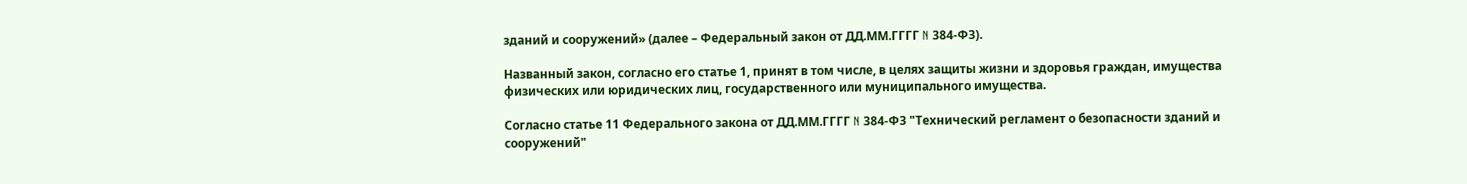зданий и сооружений» (далее – Федеральный закон от ДД.ММ.ГГГГ N 384-ФЗ).

Названный закон, согласно его статье 1, принят в том числе, в целях защиты жизни и здоровья граждан, имущества физических или юридических лиц, государственного или муниципального имущества.

Согласно статье 11 Федерального закона от ДД.ММ.ГГГГ N 384-ФЗ "Технический регламент о безопасности зданий и сооружений"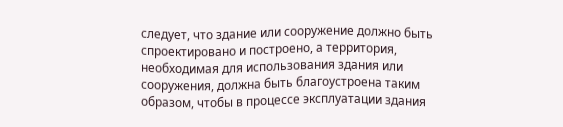следует, что здание или сооружение должно быть спроектировано и построено, а территория, необходимая для использования здания или сооружения, должна быть благоустроена таким образом, чтобы в процессе эксплуатации здания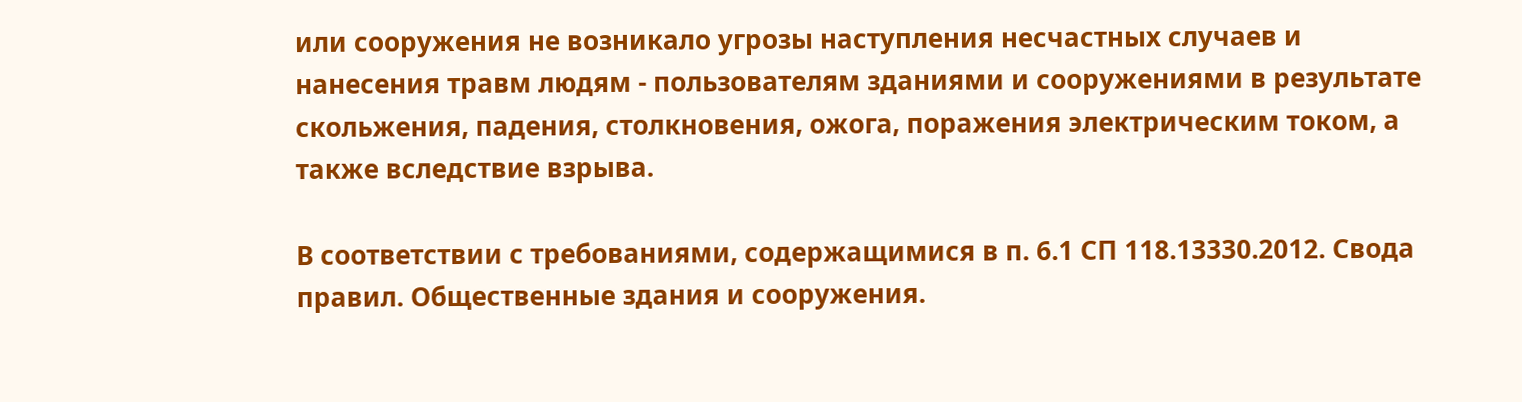или сооружения не возникало угрозы наступления несчастных случаев и нанесения травм людям - пользователям зданиями и сооружениями в результате скольжения, падения, столкновения, ожога, поражения электрическим током, а также вследствие взрыва.

В соответствии с требованиями, содержащимися в п. 6.1 СП 118.13330.2012. Свода правил. Общественные здания и сооружения.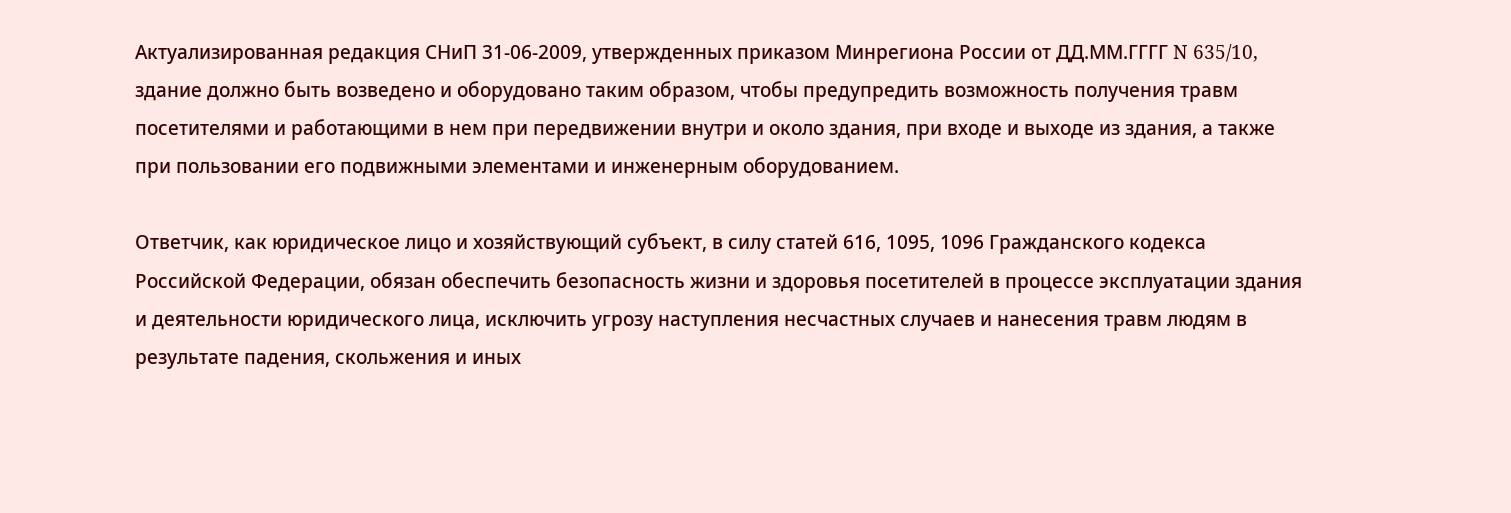Актуализированная редакция СНиП 31-06-2009, утвержденных приказом Минрегиона России от ДД.ММ.ГГГГ N 635/10, здание должно быть возведено и оборудовано таким образом, чтобы предупредить возможность получения травм посетителями и работающими в нем при передвижении внутри и около здания, при входе и выходе из здания, а также при пользовании его подвижными элементами и инженерным оборудованием.

Ответчик, как юридическое лицо и хозяйствующий субъект, в силу статей 616, 1095, 1096 Гражданского кодекса Российской Федерации, обязан обеспечить безопасность жизни и здоровья посетителей в процессе эксплуатации здания и деятельности юридического лица, исключить угрозу наступления несчастных случаев и нанесения травм людям в результате падения, скольжения и иных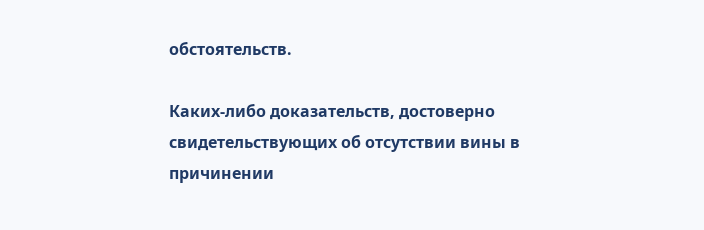обстоятельств.

Каких-либо доказательств, достоверно свидетельствующих об отсутствии вины в причинении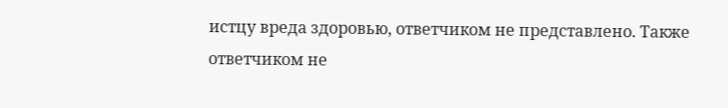истцу вреда здоровью, ответчиком не представлено. Также ответчиком не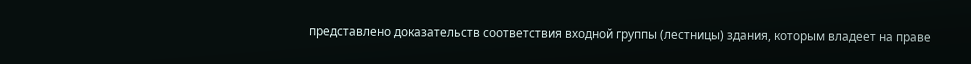представлено доказательств соответствия входной группы (лестницы) здания, которым владеет на праве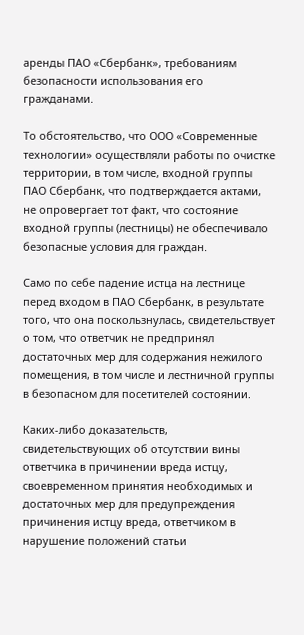аренды ПАО «Сбербанк», требованиям безопасности использования его гражданами.

То обстоятельство, что ООО «Современные технологии» осуществляли работы по очистке территории, в том числе, входной группы ПАО Сбербанк, что подтверждается актами, не опровергает тот факт, что состояние входной группы (лестницы) не обеспечивало безопасные условия для граждан.

Само по себе падение истца на лестнице перед входом в ПАО Сбербанк, в результате того, что она поскользнулась, свидетельствует о том, что ответчик не предпринял достаточных мер для содержания нежилого помещения, в том числе и лестничной группы в безопасном для посетителей состоянии.

Каких-либо доказательств, свидетельствующих об отсутствии вины ответчика в причинении вреда истцу, своевременном принятия необходимых и достаточных мер для предупреждения причинения истцу вреда, ответчиком в нарушение положений статьи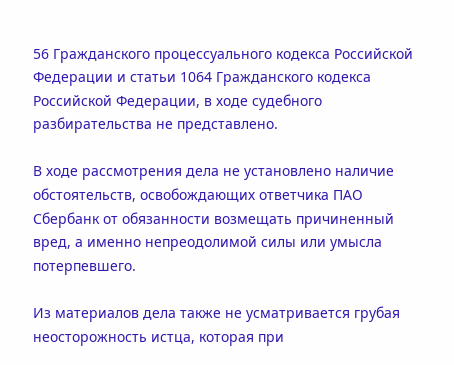56 Гражданского процессуального кодекса Российской Федерации и статьи 1064 Гражданского кодекса Российской Федерации, в ходе судебного разбирательства не представлено.

В ходе рассмотрения дела не установлено наличие обстоятельств, освобождающих ответчика ПАО Сбербанк от обязанности возмещать причиненный вред, а именно непреодолимой силы или умысла потерпевшего.

Из материалов дела также не усматривается грубая неосторожность истца, которая при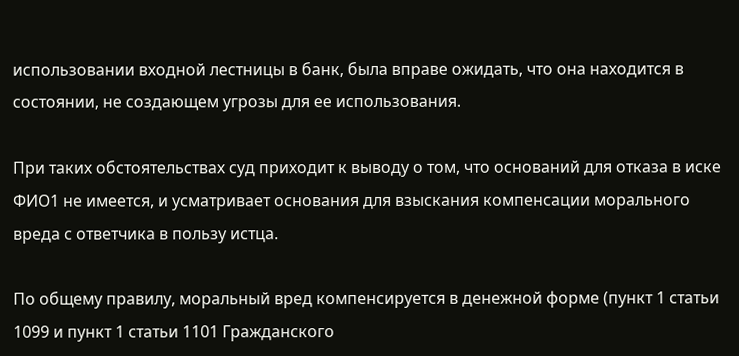использовании входной лестницы в банк, была вправе ожидать, что она находится в состоянии, не создающем угрозы для ее использования.

При таких обстоятельствах суд приходит к выводу о том, что оснований для отказа в иске ФИО1 не имеется, и усматривает основания для взыскания компенсации морального вреда с ответчика в пользу истца.

По общему правилу, моральный вред компенсируется в денежной форме (пункт 1 статьи 1099 и пункт 1 статьи 1101 Гражданского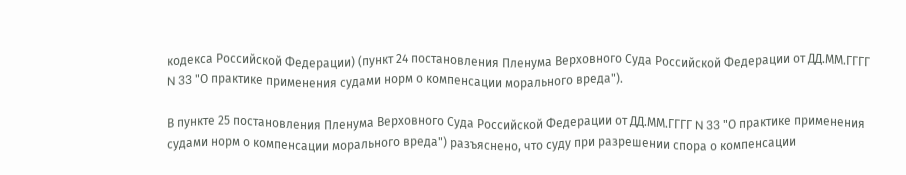кодекса Российской Федерации) (пункт 24 постановления Пленума Верховного Суда Российской Федерации от ДД.ММ.ГГГГ N 33 "О практике применения судами норм о компенсации морального вреда").

В пункте 25 постановления Пленума Верховного Суда Российской Федерации от ДД.ММ.ГГГГ N 33 "О практике применения судами норм о компенсации морального вреда") разъяснено, что суду при разрешении спора о компенсации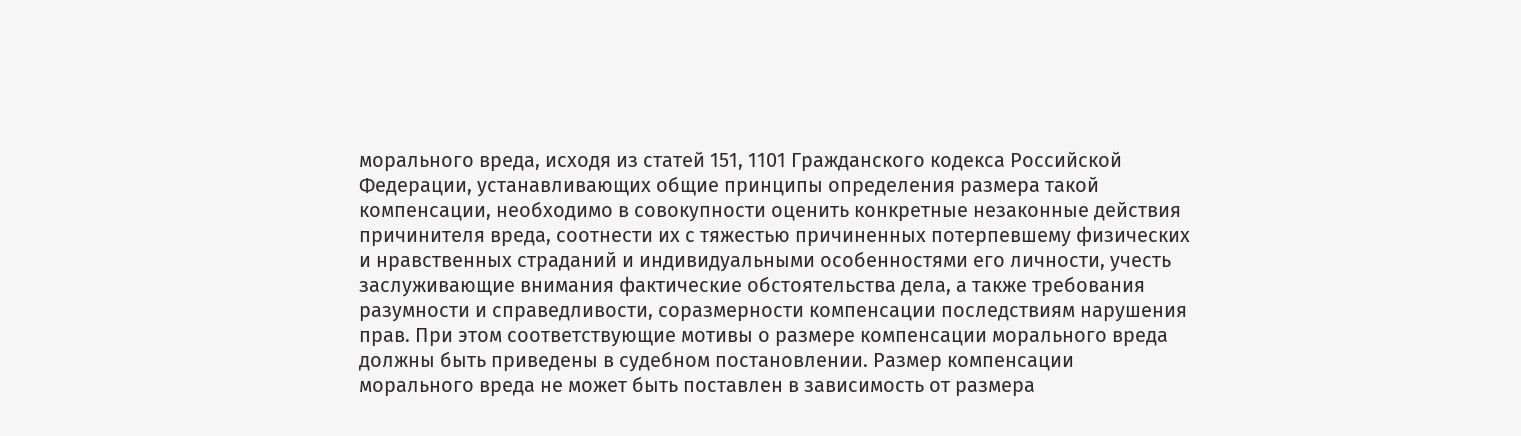морального вреда, исходя из статей 151, 1101 Гражданского кодекса Российской Федерации, устанавливающих общие принципы определения размера такой компенсации, необходимо в совокупности оценить конкретные незаконные действия причинителя вреда, соотнести их с тяжестью причиненных потерпевшему физических и нравственных страданий и индивидуальными особенностями его личности, учесть заслуживающие внимания фактические обстоятельства дела, а также требования разумности и справедливости, соразмерности компенсации последствиям нарушения прав. При этом соответствующие мотивы о размере компенсации морального вреда должны быть приведены в судебном постановлении. Размер компенсации морального вреда не может быть поставлен в зависимость от размера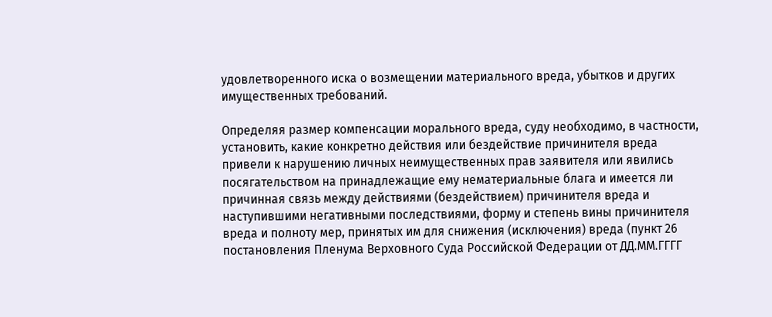удовлетворенного иска о возмещении материального вреда, убытков и других имущественных требований.

Определяя размер компенсации морального вреда, суду необходимо, в частности, установить, какие конкретно действия или бездействие причинителя вреда привели к нарушению личных неимущественных прав заявителя или явились посягательством на принадлежащие ему нематериальные блага и имеется ли причинная связь между действиями (бездействием) причинителя вреда и наступившими негативными последствиями, форму и степень вины причинителя вреда и полноту мер, принятых им для снижения (исключения) вреда (пункт 26 постановления Пленума Верховного Суда Российской Федерации от ДД.ММ.ГГГГ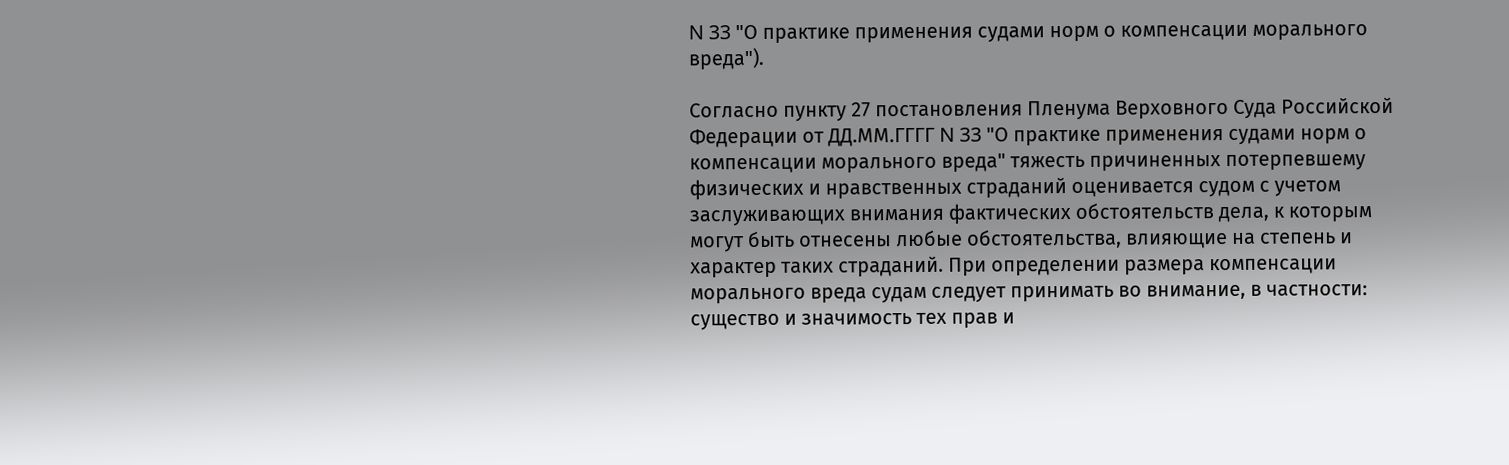N 33 "О практике применения судами норм о компенсации морального вреда").

Согласно пункту 27 постановления Пленума Верховного Суда Российской Федерации от ДД.ММ.ГГГГ N 33 "О практике применения судами норм о компенсации морального вреда" тяжесть причиненных потерпевшему физических и нравственных страданий оценивается судом с учетом заслуживающих внимания фактических обстоятельств дела, к которым могут быть отнесены любые обстоятельства, влияющие на степень и характер таких страданий. При определении размера компенсации морального вреда судам следует принимать во внимание, в частности: существо и значимость тех прав и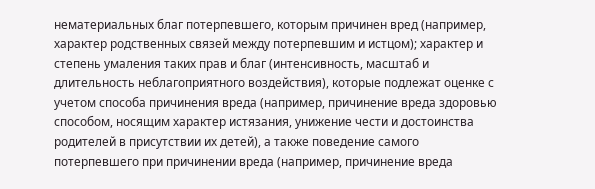нематериальных благ потерпевшего, которым причинен вред (например, характер родственных связей между потерпевшим и истцом); характер и степень умаления таких прав и благ (интенсивность, масштаб и длительность неблагоприятного воздействия), которые подлежат оценке с учетом способа причинения вреда (например, причинение вреда здоровью способом, носящим характер истязания, унижение чести и достоинства родителей в присутствии их детей), а также поведение самого потерпевшего при причинении вреда (например, причинение вреда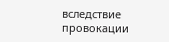вследствие провокации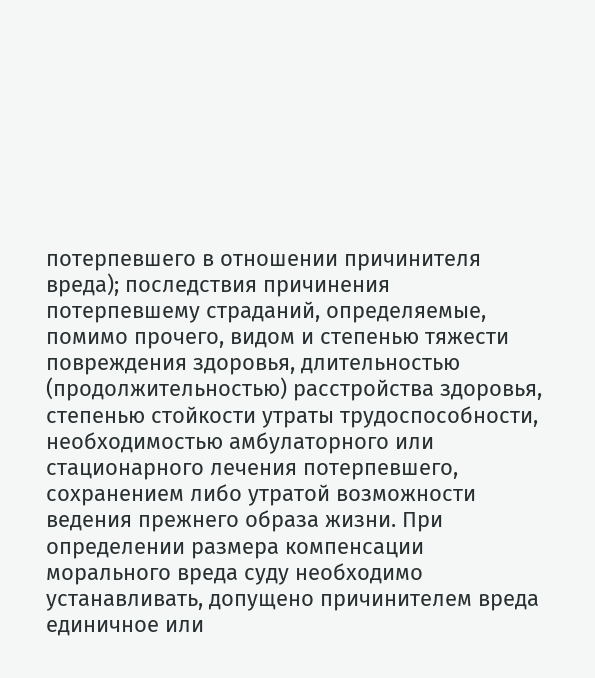потерпевшего в отношении причинителя вреда); последствия причинения потерпевшему страданий, определяемые, помимо прочего, видом и степенью тяжести повреждения здоровья, длительностью (продолжительностью) расстройства здоровья, степенью стойкости утраты трудоспособности, необходимостью амбулаторного или стационарного лечения потерпевшего, сохранением либо утратой возможности ведения прежнего образа жизни. При определении размера компенсации морального вреда суду необходимо устанавливать, допущено причинителем вреда единичное или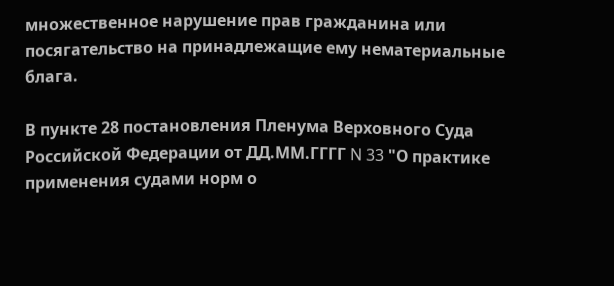множественное нарушение прав гражданина или посягательство на принадлежащие ему нематериальные блага.

В пункте 28 постановления Пленума Верховного Суда Российской Федерации от ДД.ММ.ГГГГ N 33 "О практике применения судами норм о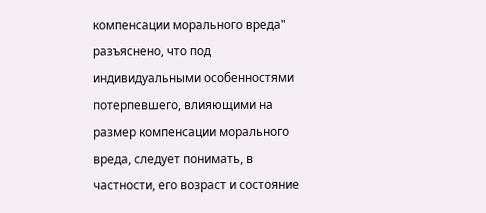компенсации морального вреда" разъяснено, что под индивидуальными особенностями потерпевшего, влияющими на размер компенсации морального вреда, следует понимать, в частности, его возраст и состояние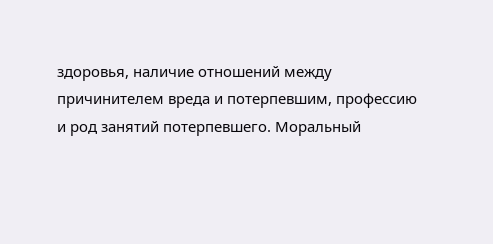здоровья, наличие отношений между причинителем вреда и потерпевшим, профессию и род занятий потерпевшего. Моральный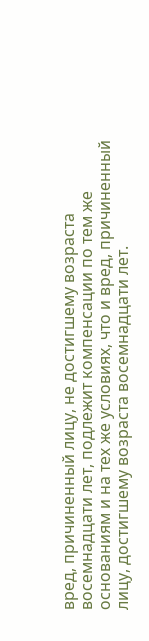вред, причиненный лицу, не достигшему возраста восемнадцати лет, подлежит компенсации по тем же основаниям и на тех же условиях, что и вред, причиненный лицу, достигшему возраста восемнадцати лет.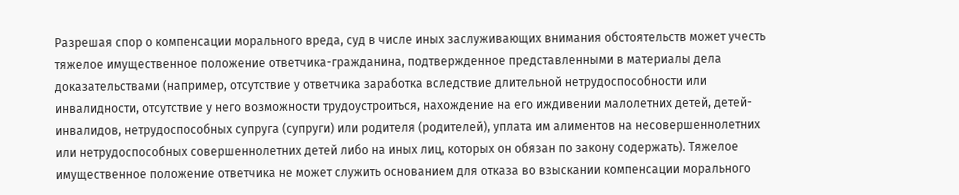Разрешая спор о компенсации морального вреда, суд в числе иных заслуживающих внимания обстоятельств может учесть тяжелое имущественное положение ответчика-гражданина, подтвержденное представленными в материалы дела доказательствами (например, отсутствие у ответчика заработка вследствие длительной нетрудоспособности или инвалидности, отсутствие у него возможности трудоустроиться, нахождение на его иждивении малолетних детей, детей-инвалидов, нетрудоспособных супруга (супруги) или родителя (родителей), уплата им алиментов на несовершеннолетних или нетрудоспособных совершеннолетних детей либо на иных лиц, которых он обязан по закону содержать). Тяжелое имущественное положение ответчика не может служить основанием для отказа во взыскании компенсации морального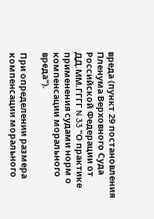вреда (пункт 29 постановления Пленума Верховного Суда Российской Федерации от ДД.ММ.ГГГГ N 33 "О практике применения судами норм о компенсации морального вреда").

При определении размера компенсации морального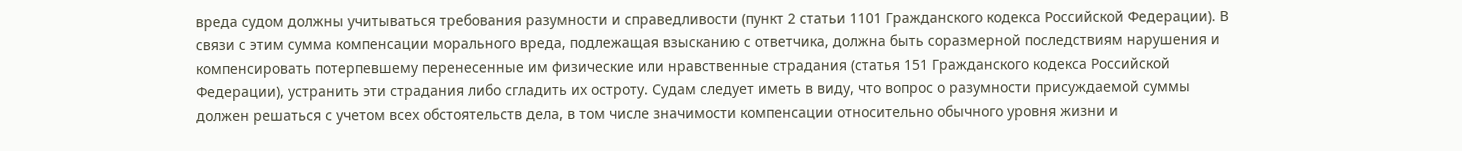вреда судом должны учитываться требования разумности и справедливости (пункт 2 статьи 1101 Гражданского кодекса Российской Федерации). В связи с этим сумма компенсации морального вреда, подлежащая взысканию с ответчика, должна быть соразмерной последствиям нарушения и компенсировать потерпевшему перенесенные им физические или нравственные страдания (статья 151 Гражданского кодекса Российской Федерации), устранить эти страдания либо сгладить их остроту. Судам следует иметь в виду, что вопрос о разумности присуждаемой суммы должен решаться с учетом всех обстоятельств дела, в том числе значимости компенсации относительно обычного уровня жизни и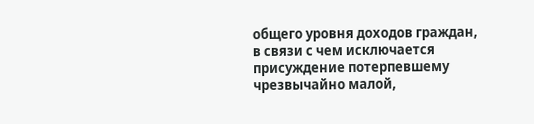общего уровня доходов граждан, в связи с чем исключается присуждение потерпевшему чрезвычайно малой,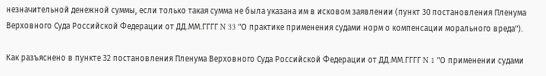незначительной денежной суммы, если только такая сумма не была указана им в исковом заявлении (пункт 30 постановления Пленума Верховного Суда Российской Федерации от ДД.ММ.ГГГГ N 33 "О практике применения судами норм о компенсации морального вреда").

Как разъяснено в пункте 32 постановления Пленума Верховного Суда Российской Федерации от ДД.ММ.ГГГГ N 1 "О применении судами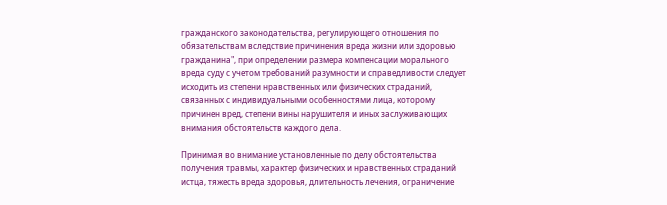гражданского законодательства, регулирующего отношения по обязательствам вследствие причинения вреда жизни или здоровью гражданина", при определении размера компенсации морального вреда суду с учетом требований разумности и справедливости следует исходить из степени нравственных или физических страданий, связанных с индивидуальными особенностями лица, которому причинен вред, степени вины нарушителя и иных заслуживающих внимания обстоятельств каждого дела.

Принимая во внимание установленные по делу обстоятельства получения травмы, характер физических и нравственных страданий истца, тяжесть вреда здоровья, длительность лечения, ограничение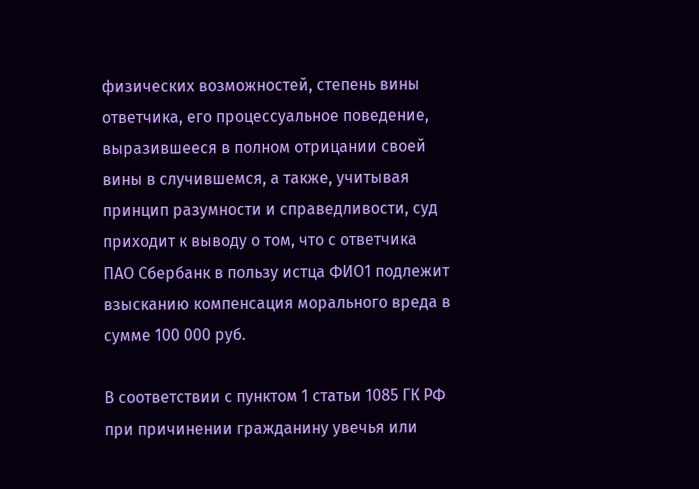физических возможностей, степень вины ответчика, его процессуальное поведение, выразившееся в полном отрицании своей вины в случившемся, а также, учитывая принцип разумности и справедливости, суд приходит к выводу о том, что с ответчика ПАО Сбербанк в пользу истца ФИО1 подлежит взысканию компенсация морального вреда в сумме 100 000 руб.

В соответствии с пунктом 1 статьи 1085 ГК РФ при причинении гражданину увечья или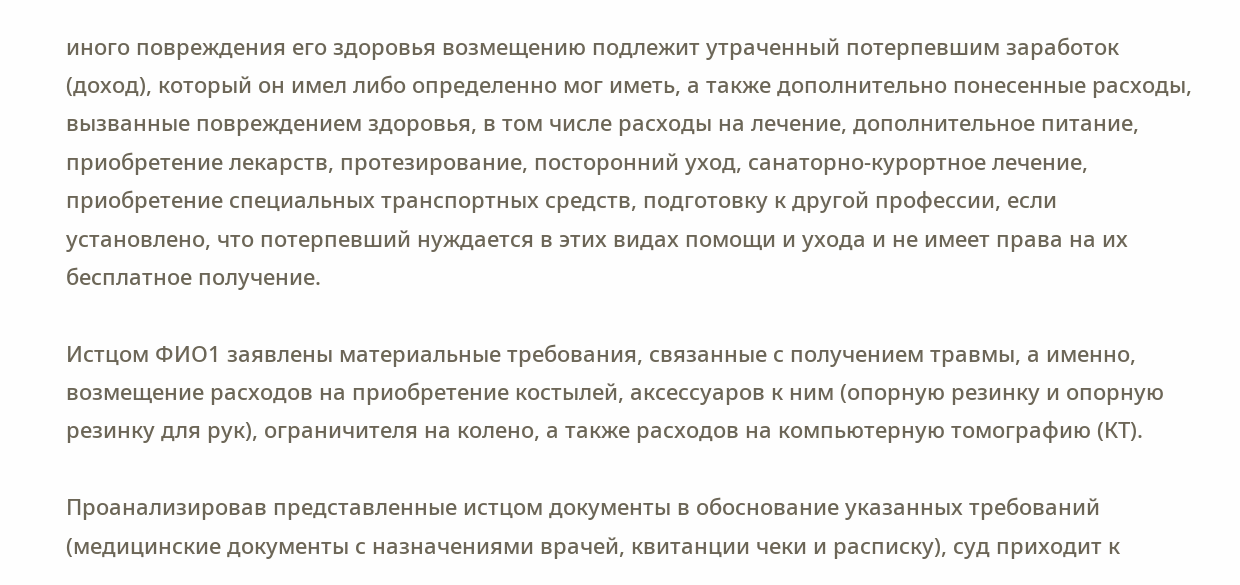иного повреждения его здоровья возмещению подлежит утраченный потерпевшим заработок (доход), который он имел либо определенно мог иметь, а также дополнительно понесенные расходы, вызванные повреждением здоровья, в том числе расходы на лечение, дополнительное питание, приобретение лекарств, протезирование, посторонний уход, санаторно-курортное лечение, приобретение специальных транспортных средств, подготовку к другой профессии, если установлено, что потерпевший нуждается в этих видах помощи и ухода и не имеет права на их бесплатное получение.

Истцом ФИО1 заявлены материальные требования, связанные с получением травмы, а именно, возмещение расходов на приобретение костылей, аксессуаров к ним (опорную резинку и опорную резинку для рук), ограничителя на колено, а также расходов на компьютерную томографию (КТ).

Проанализировав представленные истцом документы в обоснование указанных требований (медицинские документы с назначениями врачей, квитанции чеки и расписку), суд приходит к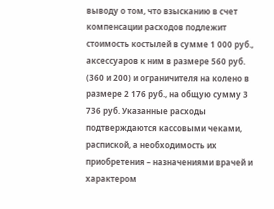выводу о том, что взысканию в счет компенсации расходов подлежит стоимость костылей в сумме 1 000 руб., аксессуаров к ним в размере 560 руб. (360 и 200) и ограничителя на колено в размере 2 176 руб., на общую сумму 3 736 руб. Указанные расходы подтверждаются кассовыми чеками, распиской, а необходимость их приобретения – назначениями врачей и характером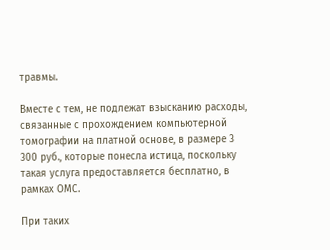травмы.

Вместе с тем, не подлежат взысканию расходы, связанные с прохождением компьютерной томографии на платной основе, в размере 3 300 руб., которые понесла истица, поскольку такая услуга предоставляется бесплатно, в рамках ОМС.

При таких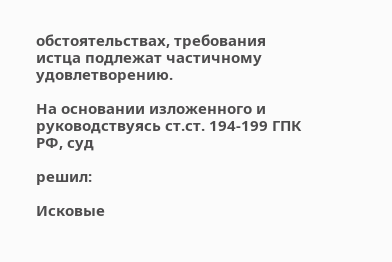обстоятельствах, требования истца подлежат частичному удовлетворению.

На основании изложенного и руководствуясь ст.ст. 194-199 ГПК РФ, суд

решил:

Исковые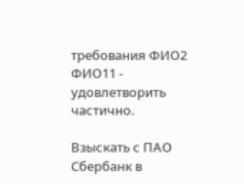требования ФИО2 ФИО11 - удовлетворить частично.

Взыскать с ПАО Сбербанк в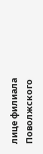лице филиала Поволжского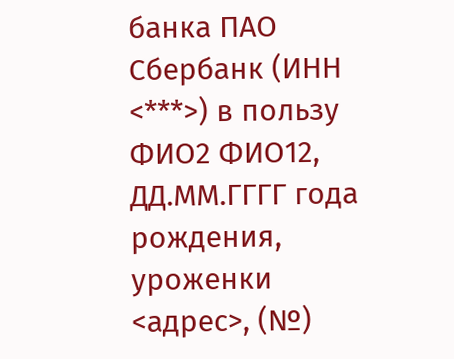банка ПАО Сбербанк (ИНН <***>) в пользу ФИО2 ФИО12, ДД.ММ.ГГГГ года рождения, уроженки <адрес>, (№)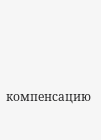компенсацию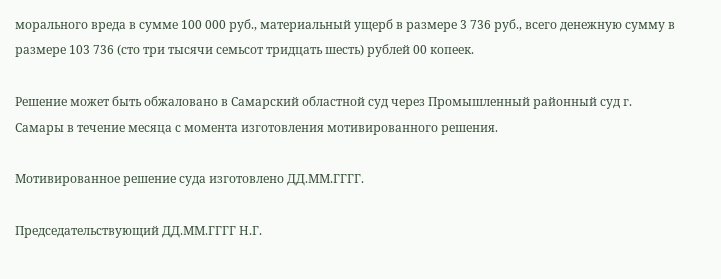морального вреда в сумме 100 000 руб., материальный ущерб в размере 3 736 руб., всего денежную сумму в размере 103 736 (сто три тысячи семьсот тридцать шесть) рублей 00 копеек.

Решение может быть обжаловано в Самарский областной суд через Промышленный районный суд г. Самары в течение месяца с момента изготовления мотивированного решения.

Мотивированное решение суда изготовлено ДД.ММ.ГГГГ.

Председательствующий ДД.ММ.ГГГГ Н.Г.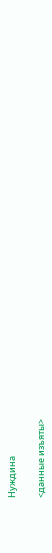Нуждина

<данные изъяты>